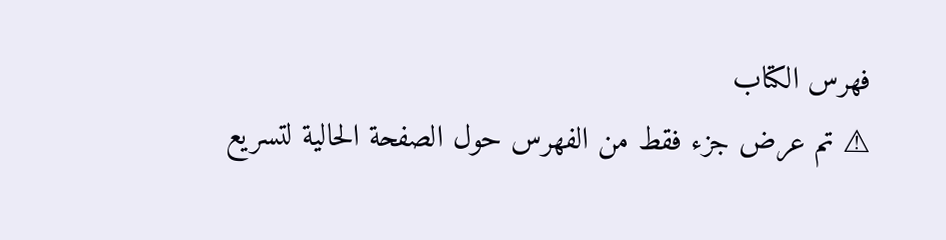فهرس الكتاب
⚠ تم عرض جزء فقط من الفهرس حول الصفحة الحالية لتسريع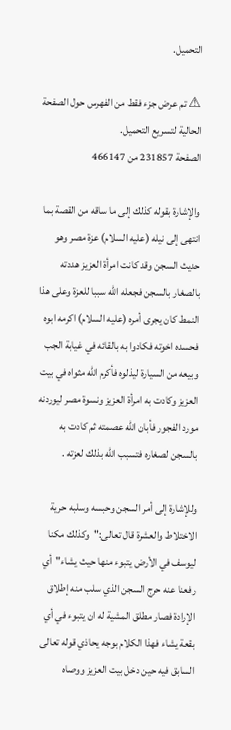التحميل.

⚠ تم عرض جزء فقط من الفهرس حول الصفحة الحالية لتسريع التحميل.
الصفحة 231857 من 466147

والإشارة بقوله كذلك إلى ما ساقه من القصة بما انتهى إلى نيله (عليه السلام) عزة مصر وهو حديث السجن وقد كانت امرأة العزيز هددته بالصغار بالسجن فجعله الله سببا للعزة وعلى هذا النمط كان يجرى أمره (عليه السلام) اكرمه ابوه فحسده اخوته فكادوا به بالقائه في غيابة الجب وبيعه من السيارة ليذلوه فأكرم الله مثواه في بيت العزيز وكادت به امرأة العزيز ونسوة مصر ليوردنه مورد الفجور فأبان الله عصمته ثم كادت به بالسجن لصغاره فتسبب الله بذلك لعزته .

وللإشارة إلى أمر السجن وحبسه وسلبه حرية الاختلاط والعشرة قال تعالى:"وكذلك مكنا ليوسف في الأرض يتبوء منها حيث يشاء"أي رفعنا عنه حرج السجن الذي سلب منه إطلاق الإرادة فصار مطلق المشية له ان يتبوء في أي بقعة يشاء فهذا الكلام بوجه يحاذي قوله تعالى السابق فيه حين دخل بيت العزيز ووصاه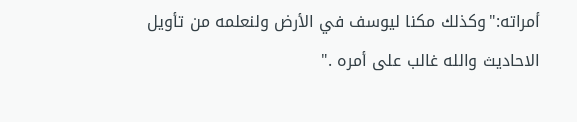أمراته:"وكذلك مكنا ليوسف في الأرض ولنعلمه من تأويل الاحاديث والله غالب على أمره ."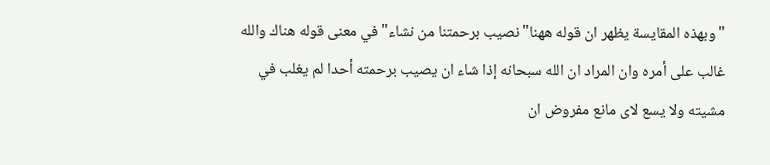"وبهذه المقايسة يظهر ان قوله ههنا"نصيب برحمتنا من نشاء"في معنى قوله هناك والله غالب على أمره وان المراد ان الله سبحانه إذا شاء ان يصيب برحمته أحدا لم يغلب في مشيته ولا يسع لاى مانع مفروض ان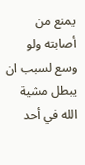يمنع من أصابته ولو وسع لسبب ان يبطل مشية الله في أحد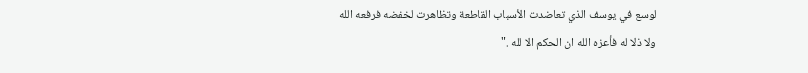لوسع في يوسف الذي تعاضدت الأسباب القاطعة وتظاهرت لخفضه فرفعه الله ولا ذلا له فأعزه الله ان الحكم الا لله ."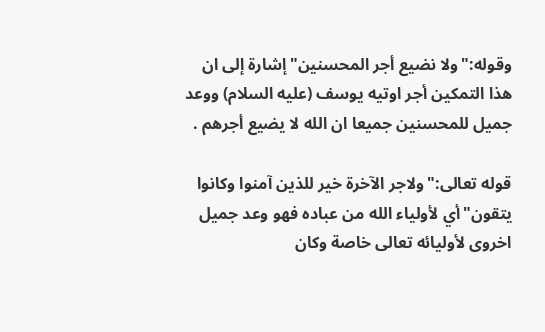وقوله:"ولا نضيع أجر المحسنين"إشارة إلى ان هذا التمكين أجر اوتيه يوسف (عليه السلام) ووعد جميل للمحسنين جميعا ان الله لا يضيع أجرهم .

قوله تعالى:"ولاجر الآخرة خير للذين آمنوا وكانوا يتقون"أي لأولياء الله من عباده فهو وعد جميل اخروى لأوليائه تعالى خاصة وكان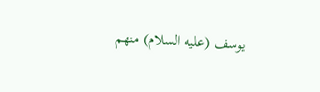يوسف (عليه السلام) منهم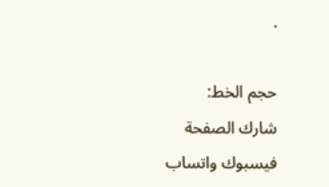.

حجم الخط:
شارك الصفحة
فيسبوك واتساب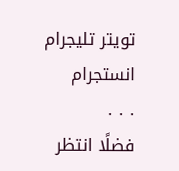تويتر تليجرام انستجرام
. . .
فضلًا انتظر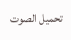تحميل الصوت